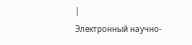|
Электронный научно-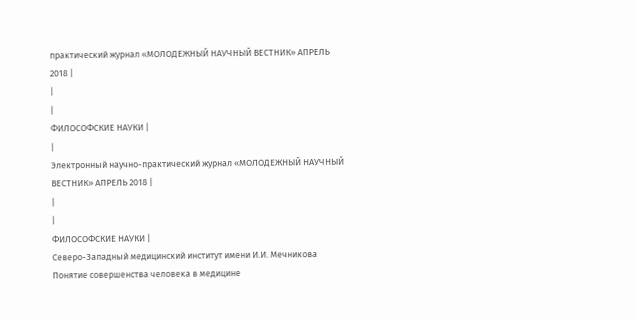практический журнал «МОЛОДЕЖНЫЙ НАУЧНЫЙ ВЕСТНИК» АПРЕЛЬ 2018 |
|
|
ФИЛОСОФСКИЕ НАУКИ |
|
Электронный научно-практический журнал «МОЛОДЕЖНЫЙ НАУЧНЫЙ ВЕСТНИК» АПРЕЛЬ 2018 |
|
|
ФИЛОСОФСКИЕ НАУКИ |
Северо-Западный медицинский институт имени И.И. Мечникова
Понятие совершенства человека в медицине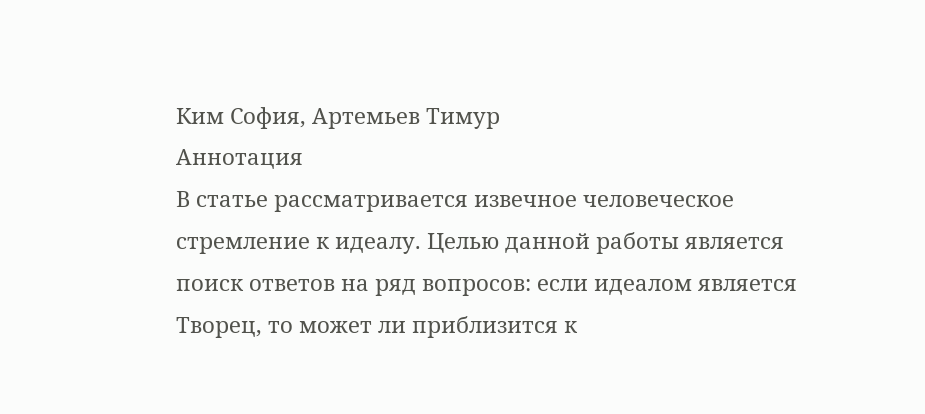Ким София, Артемьев Тимур
Аннотация
В статье рассматривается извечное человеческое стремление к идеалу. Целью данной работы является поиск ответов на ряд вопросов: если идеалом является Творец, то может ли приблизится к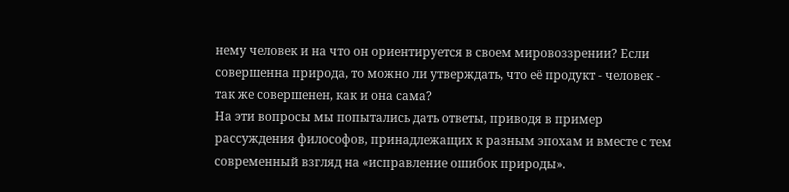нему человек и на что он ориентируется в своем мировоззрении? Если совершенна природа, то можно ли утверждать, что её продукт - человек - так же совершенен, как и она сама?
На эти вопросы мы попытались дать ответы, приводя в пример рассуждения философов, принадлежащих к разным эпохам и вместе с тем современный взгляд на «исправление ошибок природы».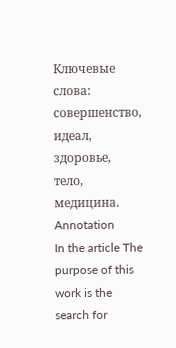Ключевые слова: совершенство, идеал, здоровье, тело, медицина.
Annotation
In the article The purpose of this work is the search for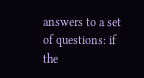answers to a set of questions: if the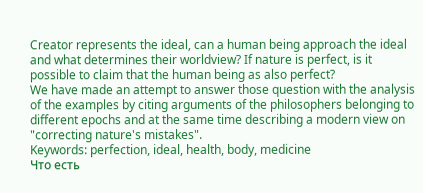Creator represents the ideal, can a human being approach the ideal and what determines their worldview? If nature is perfect, is it possible to claim that the human being as also perfect?
We have made an attempt to answer those question with the analysis of the examples by citing arguments of the philosophers belonging to different epochs and at the same time describing a modern view on "correcting nature's mistakes".
Keywords: perfection, ideal, health, body, medicine
Что есть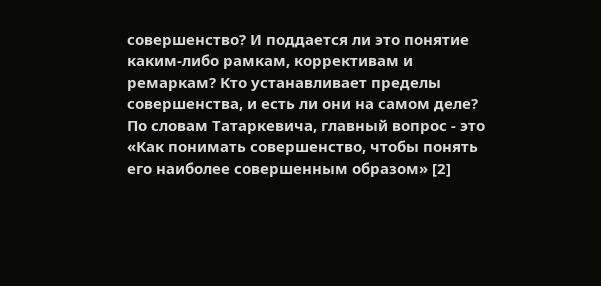совершенство? И поддается ли это понятие каким-либо рамкам, коррективам и ремаркам? Кто устанавливает пределы совершенства, и есть ли они на самом деле? По словам Татаркевича, главный вопрос - это «Как понимать совершенство, чтобы понять его наиболее совершенным образом» [2]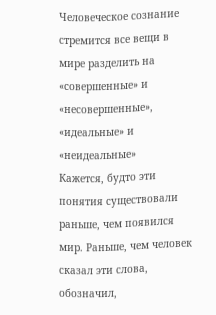Человеческое сознание стремится все вещи в мире разделить на «совершенные» и «несовершенные», «идеальные» и «неидеальные»
Кажется, будто эти понятия существовали раньше, чем появился мир. Раньше, чем человек сказал эти слова, обозначил,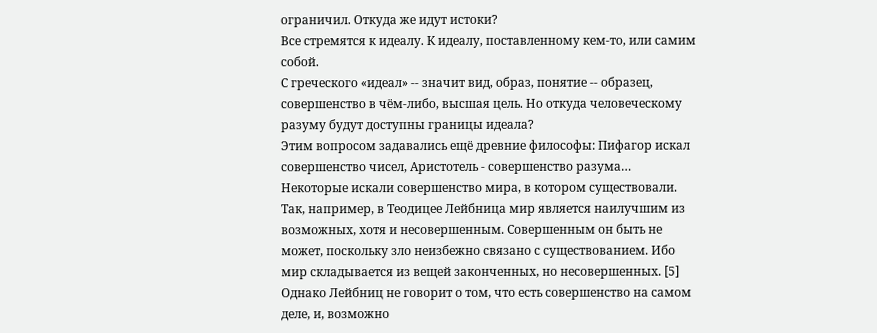ограничил. Откуда же идут истоки?
Все стремятся к идеалу. К идеалу, поставленному кем-то, или самим собой.
С греческого «идеал» -- значит вид, образ, понятие -- образец, совершенство в чём-либо, высшая цель. Но откуда человеческому разуму будут доступны границы идеала?
Этим вопросом задавались ещё древние философы: Пифагор искал совершенство чисел, Аристотель - совершенство разума…
Некоторые искали совершенство мира, в котором существовали. Так, например, в Теодицее Лейбница мир является наилучшим из возможных, хотя и несовершенным. Совершенным он быть не может, поскольку зло неизбежно связано с существованием. Ибо мир складывается из вещей законченных, но несовершенных. [5]
Однако Лейбниц не говорит о том, что есть совершенство на самом деле, и, возможно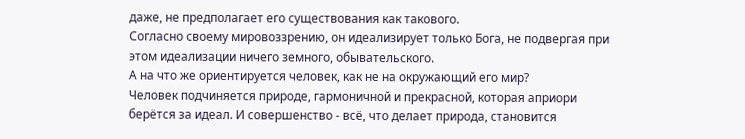даже, не предполагает его существования как такового.
Согласно своему мировоззрению, он идеализирует только Бога, не подвергая при этом идеализации ничего земного, обывательского.
А на что же ориентируется человек, как не на окружающий его мир?
Человек подчиняется природе, гармоничной и прекрасной, которая априори берётся за идеал. И совершенство - всё, что делает природа, становится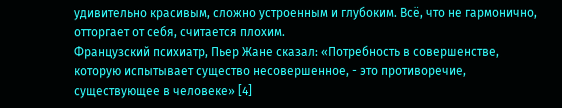удивительно красивым, сложно устроенным и глубоким. Всё, что не гармонично, отторгает от себя, считается плохим.
Французский психиатр, Пьер Жане сказал: «Потребность в совершенстве, которую испытывает существо несовершенное, - это противоречие, существующее в человеке» [4]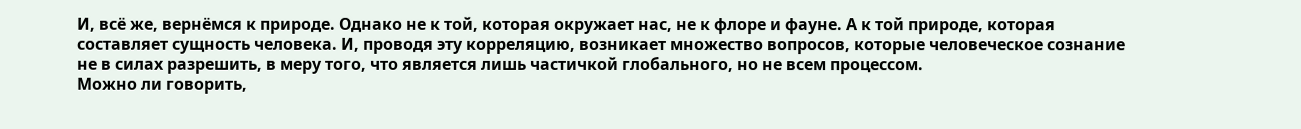И, всё же, вернёмся к природе. Однако не к той, которая окружает нас, не к флоре и фауне. А к той природе, которая составляет сущность человека. И, проводя эту корреляцию, возникает множество вопросов, которые человеческое сознание не в силах разрешить, в меру того, что является лишь частичкой глобального, но не всем процессом.
Можно ли говорить,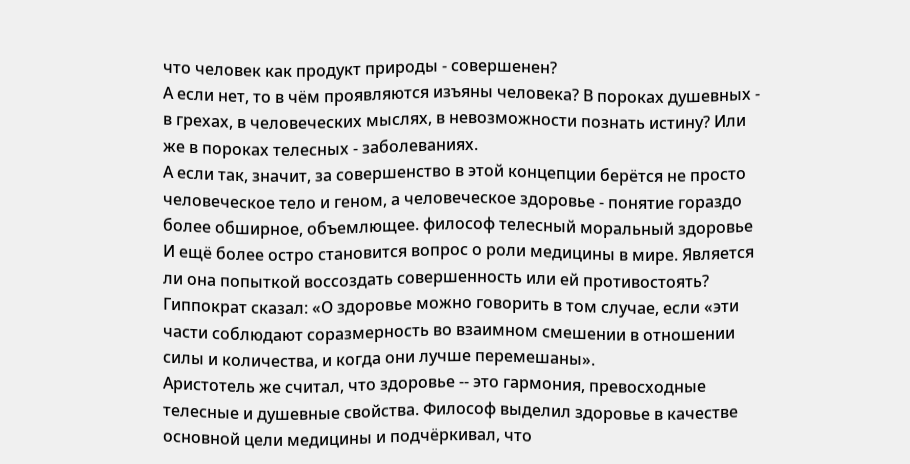что человек как продукт природы - совершенен?
А если нет, то в чём проявляются изъяны человека? В пороках душевных - в грехах, в человеческих мыслях, в невозможности познать истину? Или же в пороках телесных - заболеваниях.
А если так, значит, за совершенство в этой концепции берётся не просто человеческое тело и геном, а человеческое здоровье - понятие гораздо более обширное, объемлющее. философ телесный моральный здоровье
И ещё более остро становится вопрос о роли медицины в мире. Является ли она попыткой воссоздать совершенность или ей противостоять?
Гиппократ сказал: «О здоровье можно говорить в том случае, если «эти части соблюдают соразмерность во взаимном смешении в отношении силы и количества, и когда они лучше перемешаны».
Аристотель же считал, что здоровье -- это гармония, превосходные телесные и душевные свойства. Философ выделил здоровье в качестве основной цели медицины и подчёркивал, что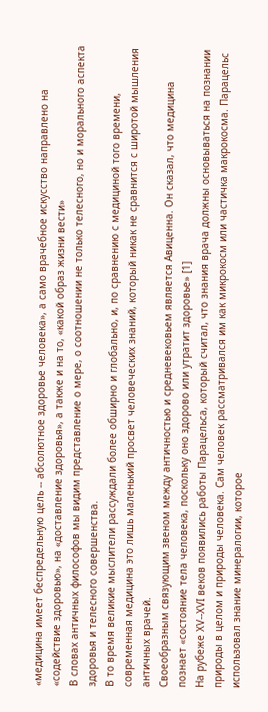«медицина имеет беспредельную цель -- абсолютное здоровье человека», а само врачебное искусство направлено на «содействие здоровью», на «доставление здоровья», а также и на то, «какой образ жизни вести»
В словах античных философов мы видим представление о мере, о соотношении не только телесного, но и морального аспекта здоровья и телесного совершенства.
В то время великие мыслители рассуждали более обширно и глобально, и, по сравнению с медициной того времени, современная медицина это лишь маленький просвет человеческих знаний, который никак не сравнится с широтой мышления античных врачей.
Своеобразным связующим звеном между античностью и средневековьем является Авиценна. Он сказал, что медицина познает «состояние тела человека, поскольку оно здорово или утратит здоровье» [1]
На рубеже XV--XVI веков появились работы Парацельса, который считал, что знания врача должны основываться на познании природы в целом и природы человека. Сам человек рассматривался им как микрокосм или частичка макрокосма. Парацельс использовал знание минералогии, которое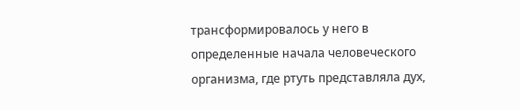трансформировалось у него в определенные начала человеческого организма, где ртуть представляла дух,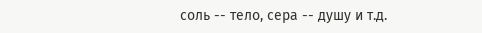соль -- тело, сера -- душу и т.д.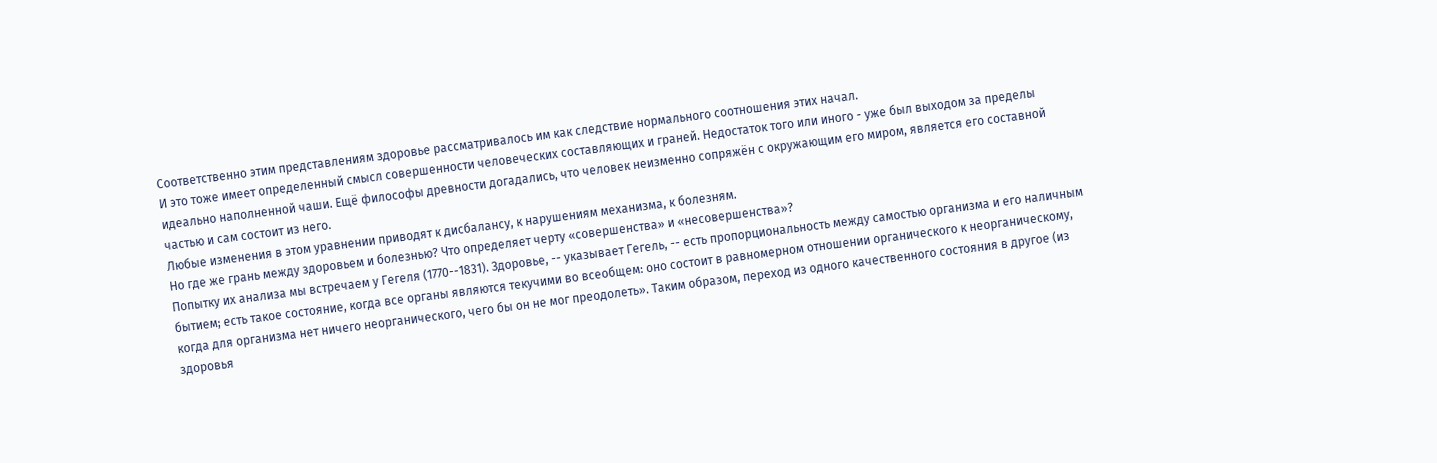Соответственно этим представлениям здоровье рассматривалось им как следствие нормального соотношения этих начал.
И это тоже имеет определенный смысл совершенности человеческих составляющих и граней. Недостаток того или иного - уже был выходом за пределы идеально наполненной чаши. Ещё философы древности догадались, что человек неизменно сопряжён с окружающим его миром, является его составной частью и сам состоит из него.
Любые изменения в этом уравнении приводят к дисбалансу, к нарушениям механизма, к болезням.
Но где же грань между здоровьем и болезнью? Что определяет черту «совершенства» и «несовершенства»?
Попытку их анализа мы встречаем у Гегеля (1770--1831). Здоровье, -- указывает Гегель, -- есть пропорциональность между самостью организма и его наличным бытием; есть такое состояние, когда все органы являются текучими во всеобщем: оно состоит в равномерном отношении органического к неорганическому, когда для организма нет ничего неорганического, чего бы он не мог преодолеть». Таким образом, переход из одного качественного состояния в другое (из здоровья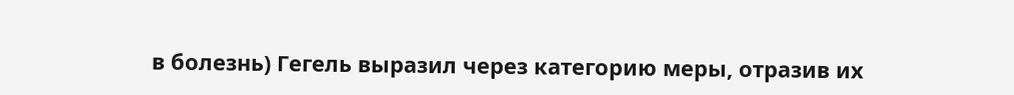в болезнь) Гегель выразил через категорию меры, отразив их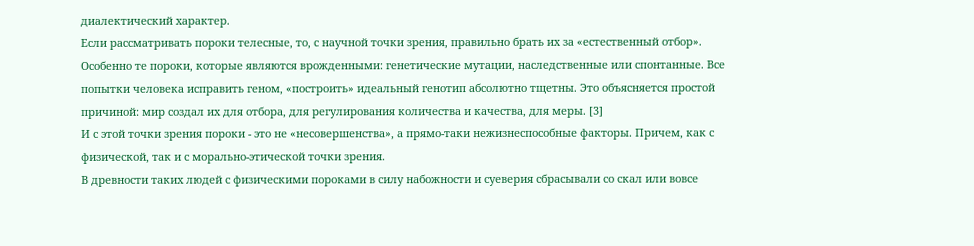диалектический характер.
Если рассматривать пороки телесные, то, с научной точки зрения, правильно брать их за «естественный отбор». Особенно те пороки, которые являются врожденными: генетические мутации, наследственные или спонтанные. Все попытки человека исправить геном, «построить» идеальный генотип абсолютно тщетны. Это объясняется простой причиной: мир создал их для отбора, для регулирования количества и качества, для меры. [3]
И с этой точки зрения пороки - это не «несовершенства», а прямо-таки нежизнеспособные факторы. Причем, как с физической, так и с морально-этической точки зрения.
В древности таких людей с физическими пороками в силу набожности и суеверия сбрасывали со скал или вовсе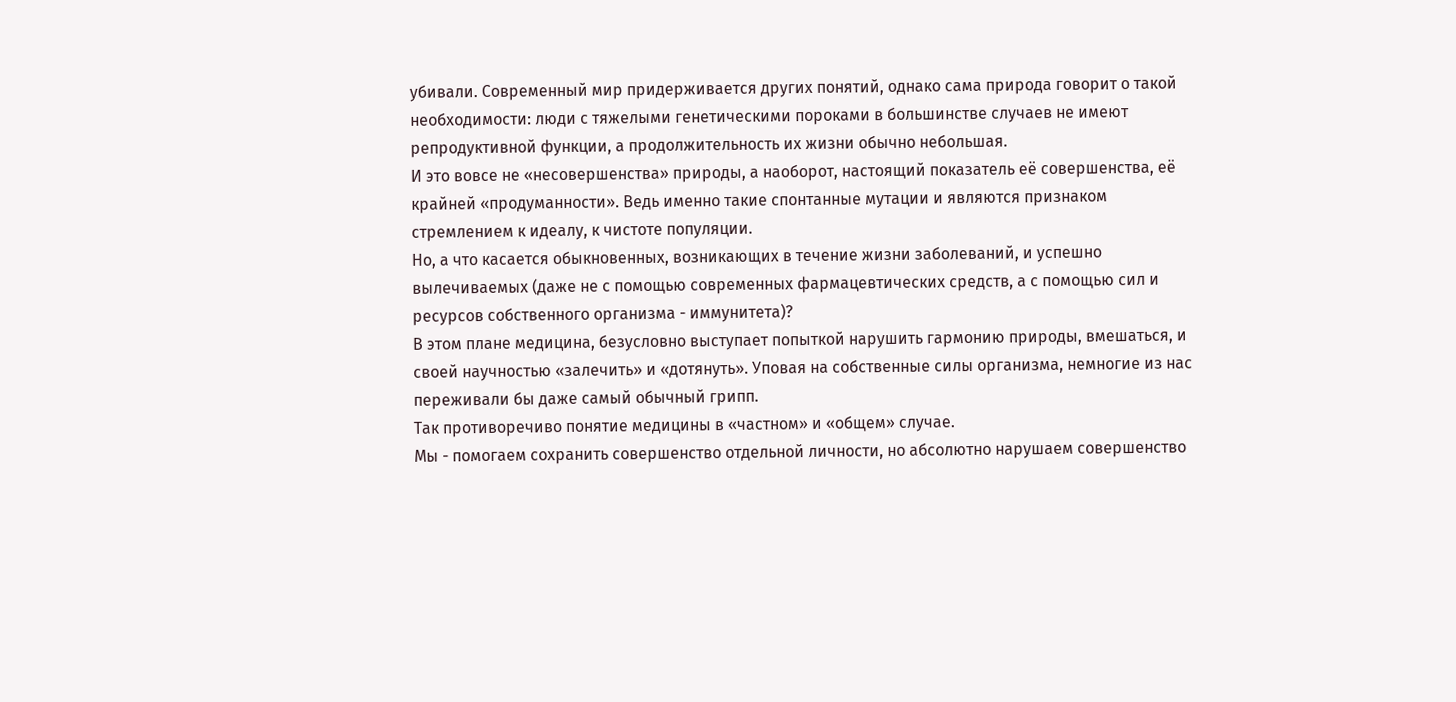убивали. Современный мир придерживается других понятий, однако сама природа говорит о такой необходимости: люди с тяжелыми генетическими пороками в большинстве случаев не имеют репродуктивной функции, а продолжительность их жизни обычно небольшая.
И это вовсе не «несовершенства» природы, а наоборот, настоящий показатель её совершенства, её крайней «продуманности». Ведь именно такие спонтанные мутации и являются признаком стремлением к идеалу, к чистоте популяции.
Но, а что касается обыкновенных, возникающих в течение жизни заболеваний, и успешно вылечиваемых (даже не с помощью современных фармацевтических средств, а с помощью сил и ресурсов собственного организма - иммунитета)?
В этом плане медицина, безусловно выступает попыткой нарушить гармонию природы, вмешаться, и своей научностью «залечить» и «дотянуть». Уповая на собственные силы организма, немногие из нас переживали бы даже самый обычный грипп.
Так противоречиво понятие медицины в «частном» и «общем» случае.
Мы - помогаем сохранить совершенство отдельной личности, но абсолютно нарушаем совершенство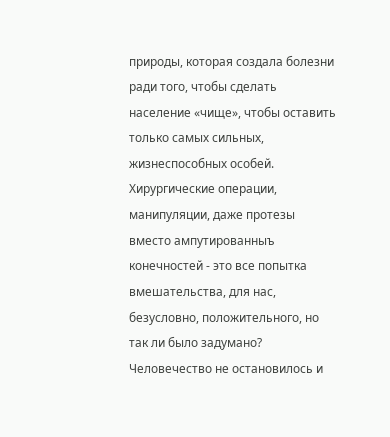природы, которая создала болезни ради того, чтобы сделать население «чище», чтобы оставить только самых сильных, жизнеспособных особей.
Хирургические операции, манипуляции, даже протезы вместо ампутированныъ конечностей - это все попытка вмешательства, для нас, безусловно, положительного, но так ли было задумано?
Человечество не остановилось и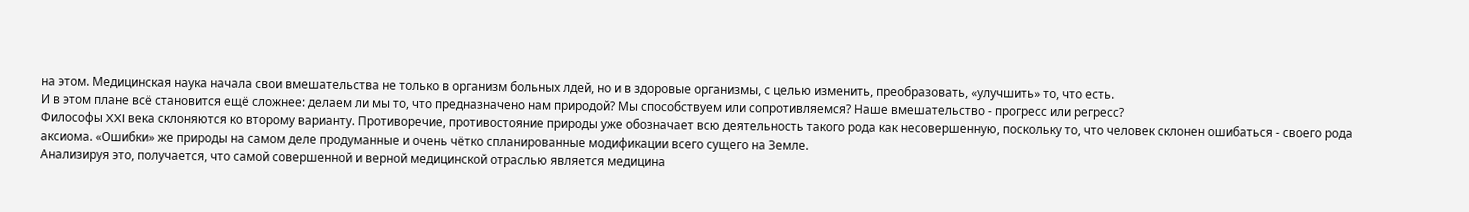на этом. Медицинская наука начала свои вмешательства не только в организм больных лдей, но и в здоровые организмы, с целью изменить, преобразовать, «улучшить» то, что есть.
И в этом плане всё становится ещё сложнее: делаем ли мы то, что предназначено нам природой? Мы способствуем или сопротивляемся? Наше вмешательство - прогресс или регресс?
Философы XXI века склоняются ко второму варианту. Противоречие, противостояние природы уже обозначает всю деятельность такого рода как несовершенную, поскольку то, что человек склонен ошибаться - своего рода аксиома. «Ошибки» же природы на самом деле продуманные и очень чётко спланированные модификации всего сущего на Земле.
Анализируя это, получается, что самой совершенной и верной медицинской отраслью является медицина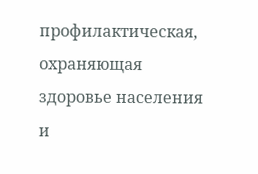профилактическая, охраняющая здоровье населения и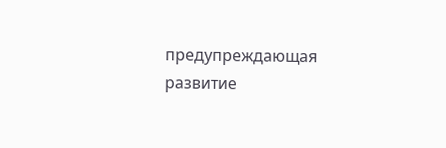предупреждающая развитие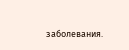заболевания.